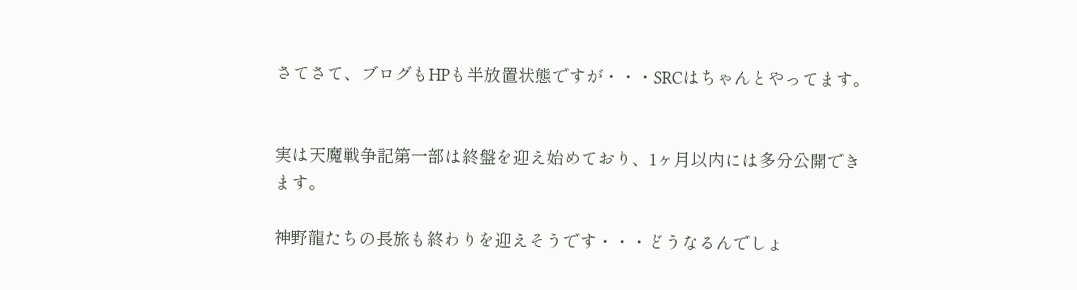さてさて、ブログもHPも半放置状態ですが・・・SRCはちゃんとやってます。


実は天魔戦争記第一部は終盤を迎え始めており、1ヶ月以内には多分公開できます。

神野龍たちの長旅も終わりを迎えそうです・・・どうなるんでしょ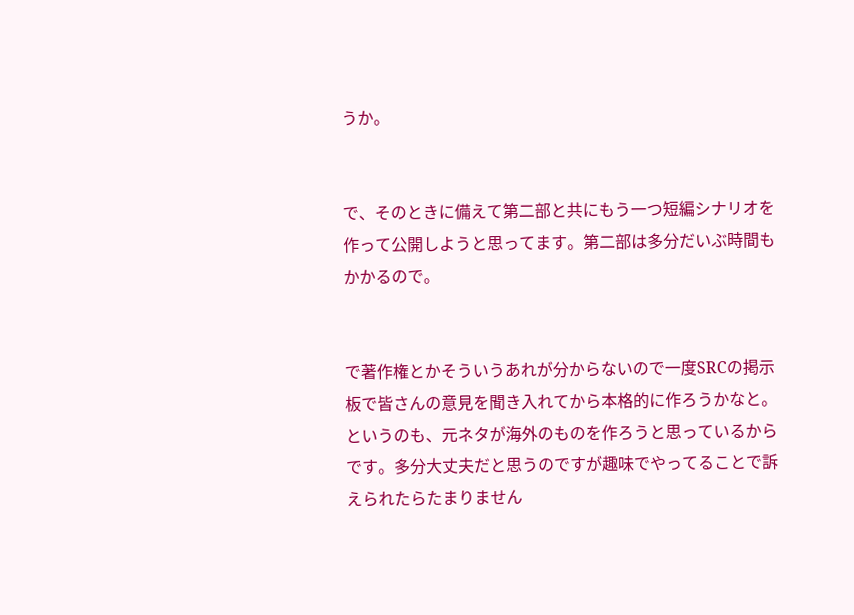うか。


で、そのときに備えて第二部と共にもう一つ短編シナリオを作って公開しようと思ってます。第二部は多分だいぶ時間もかかるので。


で著作権とかそういうあれが分からないので一度SRCの掲示板で皆さんの意見を聞き入れてから本格的に作ろうかなと。というのも、元ネタが海外のものを作ろうと思っているからです。多分大丈夫だと思うのですが趣味でやってることで訴えられたらたまりません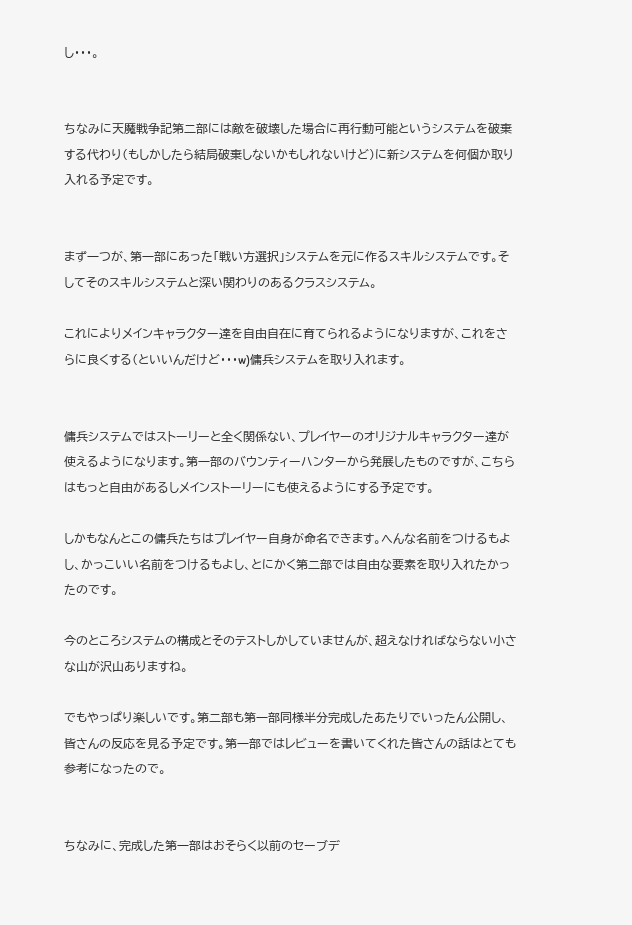し・・・。


ちなみに天魔戦争記第二部には敵を破壊した場合に再行動可能というシステムを破棄する代わり(もしかしたら結局破棄しないかもしれないけど)に新システムを何個か取り入れる予定です。


まず一つが、第一部にあった「戦い方選択」システムを元に作るスキルシステムです。そしてそのスキルシステムと深い関わりのあるクラスシステム。

これによりメインキャラクター達を自由自在に育てられるようになりますが、これをさらに良くする(といいんだけど・・・w)傭兵システムを取り入れます。


傭兵システムではストーリーと全く関係ない、プレイヤーのオリジナルキャラクター達が使えるようになります。第一部のバウンティーハンターから発展したものですが、こちらはもっと自由があるしメインストーリーにも使えるようにする予定です。

しかもなんとこの傭兵たちはプレイヤー自身が命名できます。へんな名前をつけるもよし、かっこいい名前をつけるもよし、とにかく第二部では自由な要素を取り入れたかったのです。

今のところシステムの構成とそのテストしかしていませんが、超えなければならない小さな山が沢山ありますね。

でもやっぱり楽しいです。第二部も第一部同様半分完成したあたりでいったん公開し、皆さんの反応を見る予定です。第一部ではレビューを書いてくれた皆さんの話はとても参考になったので。


ちなみに、完成した第一部はおそらく以前のセーブデ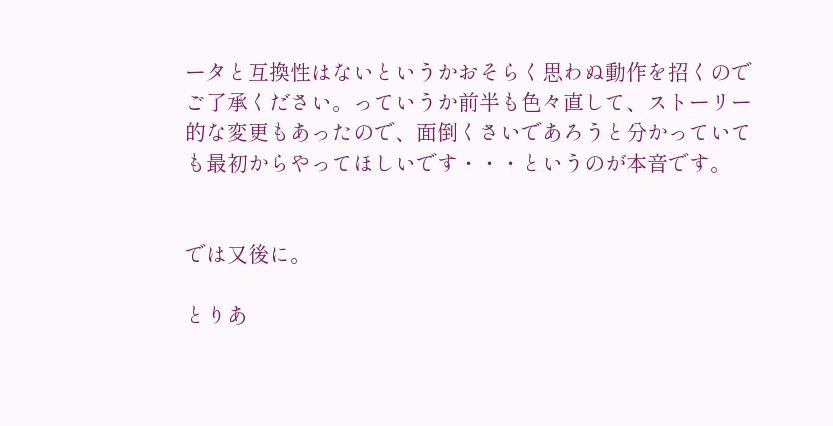ータと互換性はないというかおそらく思わぬ動作を招くのでご了承ください。っていうか前半も色々直して、ストーリー的な変更もあったので、面倒くさいであろうと分かっていても最初からやってほしいです・・・というのが本音です。


では又後に。

とりあ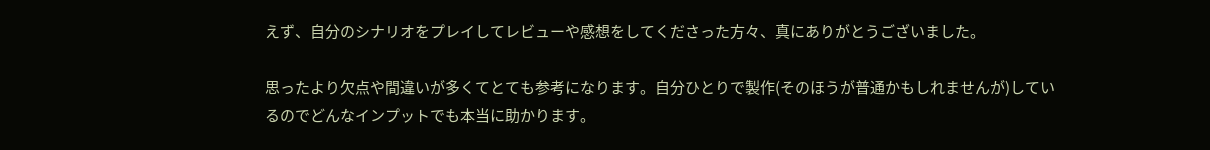えず、自分のシナリオをプレイしてレビューや感想をしてくださった方々、真にありがとうございました。

思ったより欠点や間違いが多くてとても参考になります。自分ひとりで製作(そのほうが普通かもしれませんが)しているのでどんなインプットでも本当に助かります。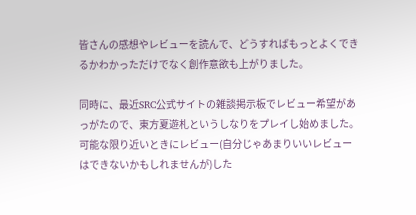皆さんの感想やレビューを読んで、どうすればもっとよくできるかわかっただけでなく創作意欲も上がりました。

同時に、最近SRC公式サイトの雑談掲示板でレビュー希望があっがたので、東方夏遊札というしなりをプレイし始めました。可能な限り近いときにレビュー(自分じゃあまりいいレビューはできないかもしれませんが)した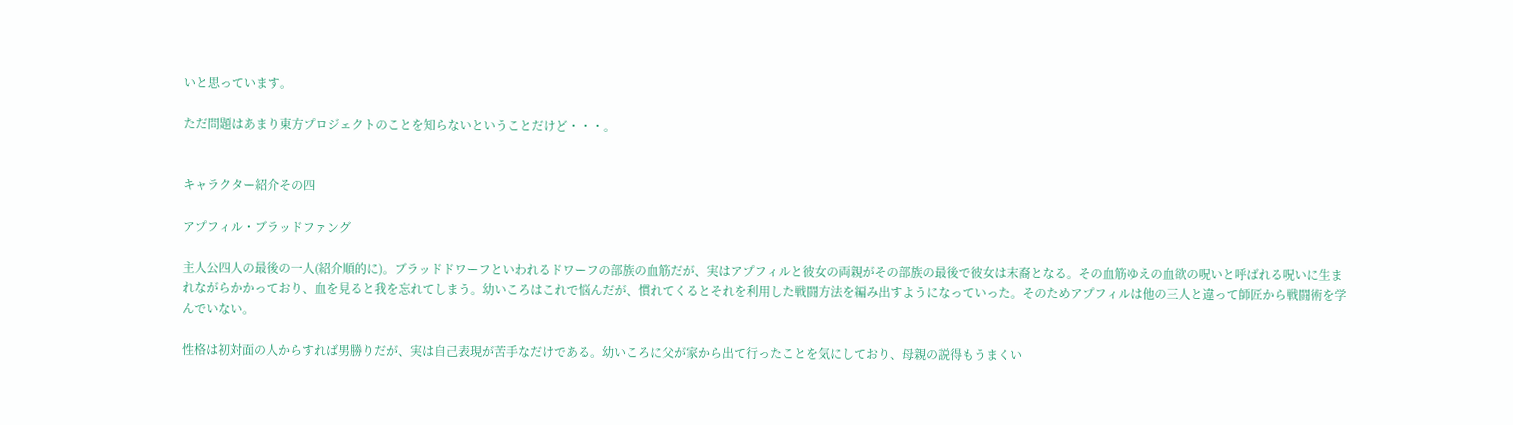いと思っています。

ただ問題はあまり東方プロジェクトのことを知らないということだけど・・・。


キャラクター紹介その四

アプフィル・ブラッドファング

主人公四人の最後の一人(紹介順的に)。ブラッドドワーフといわれるドワーフの部族の血筋だが、実はアプフィルと彼女の両親がその部族の最後で彼女は末裔となる。その血筋ゆえの血欲の呪いと呼ばれる呪いに生まれながらかかっており、血を見ると我を忘れてしまう。幼いころはこれで悩んだが、慣れてくるとそれを利用した戦闘方法を編み出すようになっていった。そのためアプフィルは他の三人と違って師匠から戦闘術を学んでいない。

性格は初対面の人からすれば男勝りだが、実は自己表現が苦手なだけである。幼いころに父が家から出て行ったことを気にしており、母親の説得もうまくい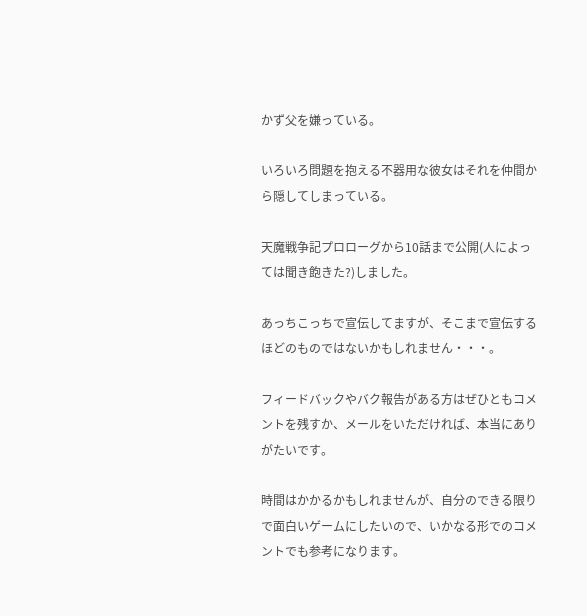かず父を嫌っている。

いろいろ問題を抱える不器用な彼女はそれを仲間から隠してしまっている。

天魔戦争記プロローグから10話まで公開(人によっては聞き飽きた?)しました。

あっちこっちで宣伝してますが、そこまで宣伝するほどのものではないかもしれません・・・。

フィードバックやバク報告がある方はぜひともコメントを残すか、メールをいただければ、本当にありがたいです。

時間はかかるかもしれませんが、自分のできる限りで面白いゲームにしたいので、いかなる形でのコメントでも参考になります。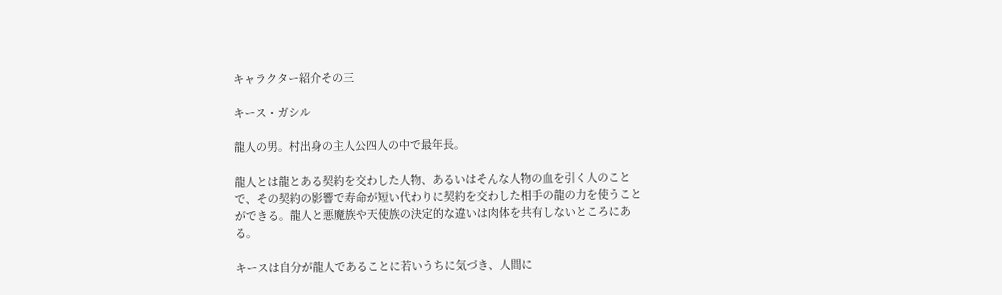キャラクター紹介その三

キース・ガシル

龍人の男。村出身の主人公四人の中で最年長。

龍人とは龍とある契約を交わした人物、あるいはそんな人物の血を引く人のことで、その契約の影響で寿命が短い代わりに契約を交わした相手の龍の力を使うことができる。龍人と悪魔族や天使族の決定的な違いは肉体を共有しないところにある。

キースは自分が龍人であることに若いうちに気づき、人間に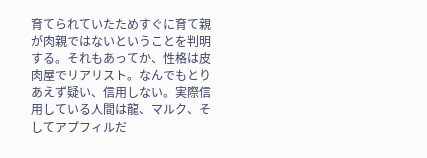育てられていたためすぐに育て親が肉親ではないということを判明する。それもあってか、性格は皮肉屋でリアリスト。なんでもとりあえず疑い、信用しない。実際信用している人間は龍、マルク、そしてアプフィルだ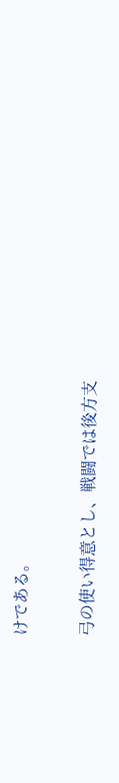けである。

弓の使い得意とし、戦闘では後方支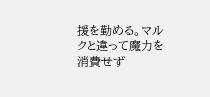援を勤める。マルクと違って魔力を消費せず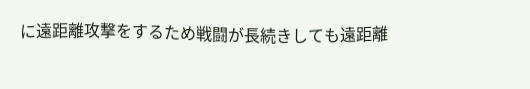に遠距離攻撃をするため戦闘が長続きしても遠距離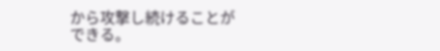から攻撃し続けることができる。